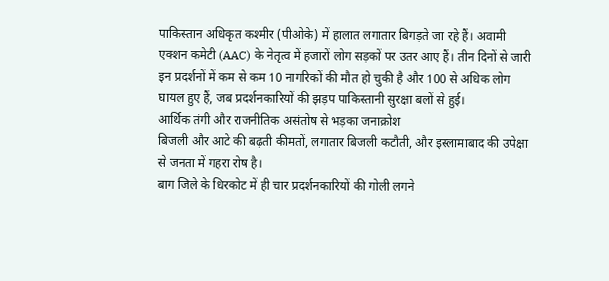पाकिस्तान अधिकृत कश्मीर (पीओके) में हालात लगातार बिगड़ते जा रहे हैं। अवामी एक्शन कमेटी (AAC) के नेतृत्व में हजारों लोग सड़कों पर उतर आए हैं। तीन दिनों से जारी इन प्रदर्शनों में कम से कम 10 नागरिकों की मौत हो चुकी है और 100 से अधिक लोग घायल हुए हैं, जब प्रदर्शनकारियों की झड़प पाकिस्तानी सुरक्षा बलों से हुई।
आर्थिक तंगी और राजनीतिक असंतोष से भड़का जनाक्रोश
बिजली और आटे की बढ़ती कीमतों, लगातार बिजली कटौती, और इस्लामाबाद की उपेक्षा से जनता में गहरा रोष है।
बाग जिले के धिरकोट में ही चार प्रदर्शनकारियों की गोली लगने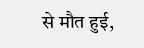से मौत हुई,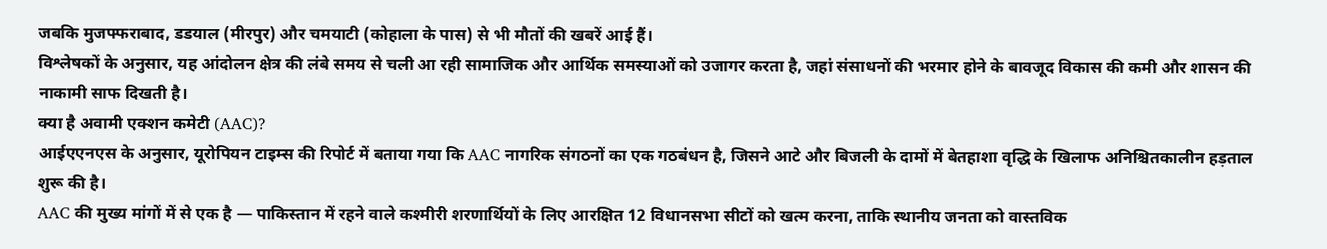जबकि मुजफ्फराबाद, डडयाल (मीरपुर) और चमयाटी (कोहाला के पास) से भी मौतों की खबरें आई हैं।
विश्लेषकों के अनुसार, यह आंदोलन क्षेत्र की लंबे समय से चली आ रही सामाजिक और आर्थिक समस्याओं को उजागर करता है, जहां संसाधनों की भरमार होने के बावजूद विकास की कमी और शासन की नाकामी साफ दिखती है।
क्या है अवामी एक्शन कमेटी (AAC)?
आईएएनएस के अनुसार, यूरोपियन टाइम्स की रिपोर्ट में बताया गया कि AAC नागरिक संगठनों का एक गठबंधन है, जिसने आटे और बिजली के दामों में बेतहाशा वृद्धि के खिलाफ अनिश्चितकालीन हड़ताल शुरू की है।
AAC की मुख्य मांगों में से एक है — पाकिस्तान में रहने वाले कश्मीरी शरणार्थियों के लिए आरक्षित 12 विधानसभा सीटों को खत्म करना, ताकि स्थानीय जनता को वास्तविक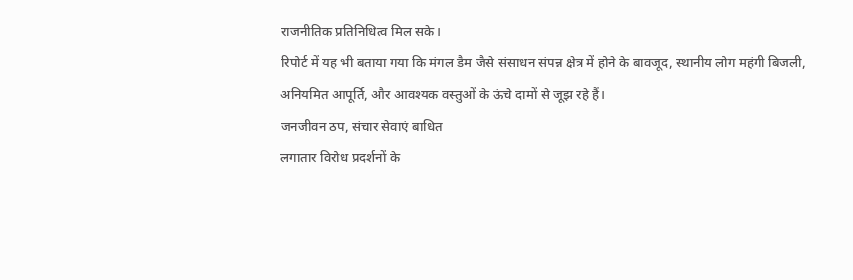राजनीतिक प्रतिनिधित्व मिल सके।
रिपोर्ट में यह भी बताया गया कि मंगल डैम जैसे संसाधन संपन्न क्षेत्र में होने के बावजूद, स्थानीय लोग महंगी बिजली, अनियमित आपूर्ति, और आवश्यक वस्तुओं के ऊंचे दामों से जूझ रहे हैं।
जनजीवन ठप, संचार सेवाएं बाधित
लगातार विरोध प्रदर्शनों के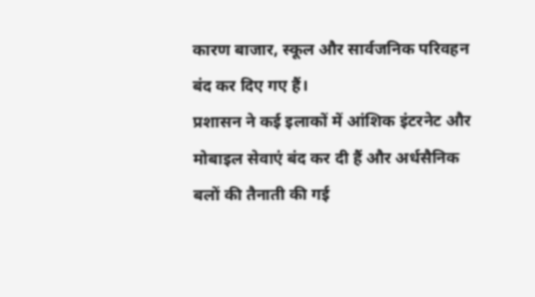कारण बाजार, स्कूल और सार्वजनिक परिवहन बंद कर दिए गए हैं।
प्रशासन ने कई इलाकों में आंशिक इंटरनेट और मोबाइल सेवाएं बंद कर दी हैं और अर्धसैनिक बलों की तैनाती की गई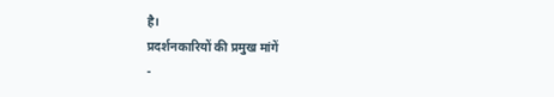है।
प्रदर्शनकारियों की प्रमुख मांगें
-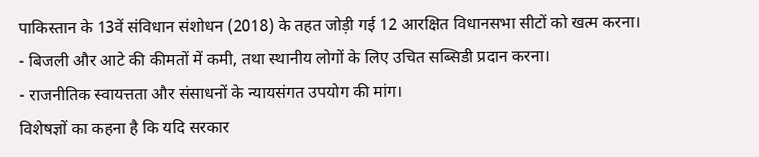पाकिस्तान के 13वें संविधान संशोधन (2018) के तहत जोड़ी गई 12 आरक्षित विधानसभा सीटों को खत्म करना।
- बिजली और आटे की कीमतों में कमी, तथा स्थानीय लोगों के लिए उचित सब्सिडी प्रदान करना।
- राजनीतिक स्वायत्तता और संसाधनों के न्यायसंगत उपयोग की मांग।
विशेषज्ञों का कहना है कि यदि सरकार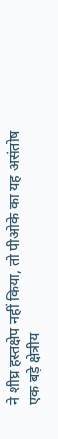ने शीघ्र हस्तक्षेप नहीं किया, तो पीओके का यह असंतोष एक बड़े क्षेत्रीय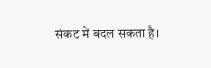संकट में बदल सकता है।